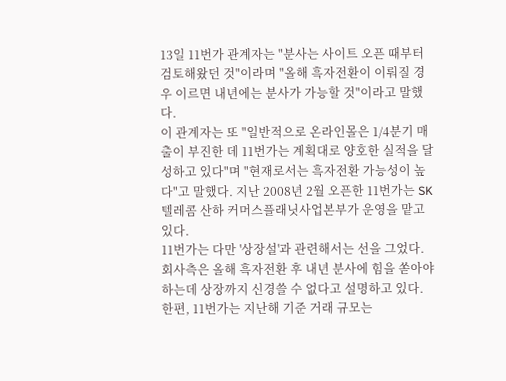13일 11번가 관계자는 "분사는 사이트 오픈 때부터 검토해왔던 것"이라며 "올해 흑자전환이 이뤄질 경우 이르면 내년에는 분사가 가능할 것"이라고 말했다.
이 관계자는 또 "일반적으로 온라인몰은 1/4분기 매출이 부진한 데 11번가는 계획대로 양호한 실적을 달성하고 있다"며 "현재로서는 흑자전환 가능성이 높다"고 말했다. 지난 2008년 2월 오픈한 11번가는 SK텔레콤 산하 커머스플래닛사업본부가 운영을 맡고 있다.
11번가는 다만 '상장설'과 관련해서는 선을 그었다. 회사측은 올해 흑자전환 후 내년 분사에 힘을 쏟아야 하는데 상장까지 신경쓸 수 없다고 설명하고 있다.
한편, 11번가는 지난해 기준 거래 규모는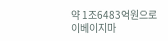약 1조6483억원으로 이베이지마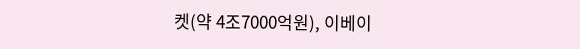켓(약 4조7000억원), 이베이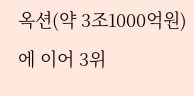옥션(약 3조1000억원)에 이어 3위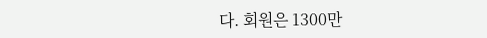다. 회원은 1300만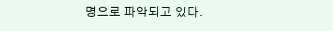명으로 파악되고 있다.